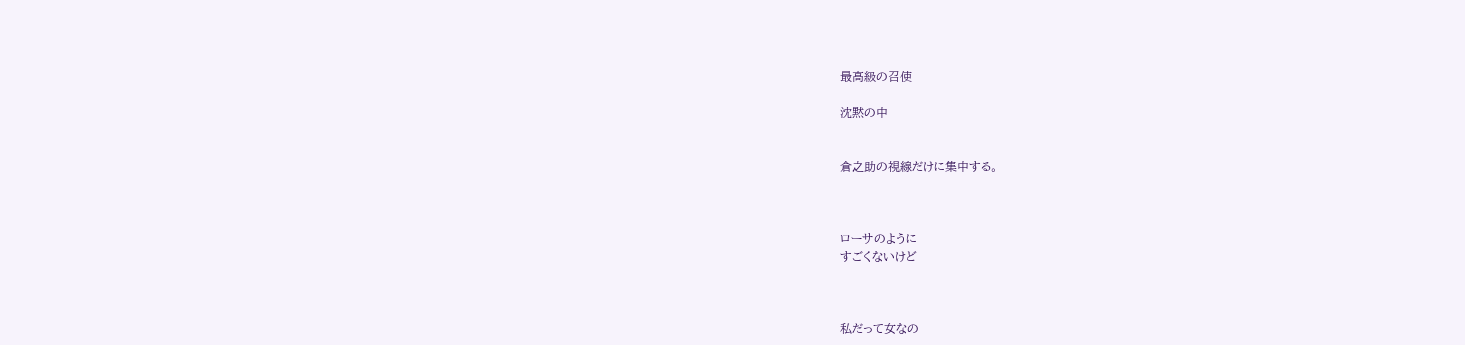最高級の召使

沈黙の中


倉之助の視線だけに集中する。



ローサのように
すごくないけど



私だって女なの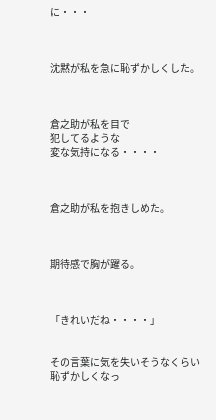に・・・



沈黙が私を急に恥ずかしくした。



倉之助が私を目で
犯してるような
変な気持になる・・・・



倉之助が私を抱きしめた。



期待感で胸が躍る。



「きれいだね・・・・」


その言葉に気を失いそうなくらい
恥ずかしくなっ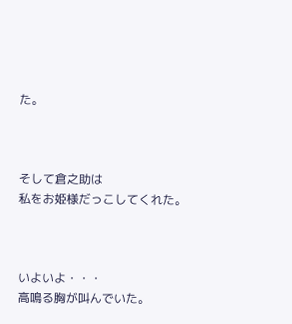た。



そして倉之助は
私をお姫様だっこしてくれた。



いよいよ・・・
高鳴る胸が叫んでいた。